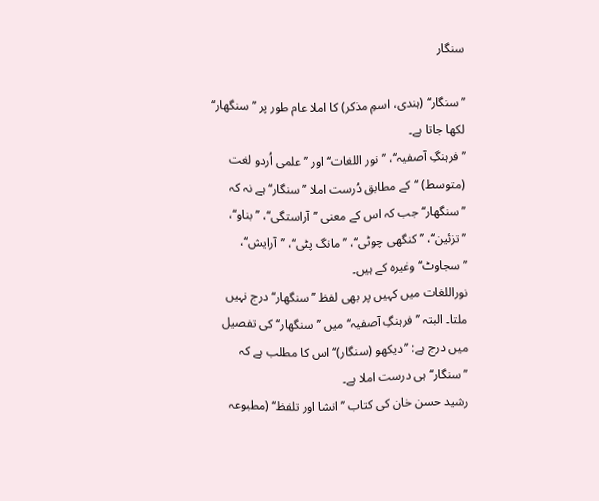سنگار

’’سنگار‘‘ (ہندی، اسمِ مذکر) کا املا عام طور پر ’’سنگھار‘‘ لکھا جاتا ہے۔
’’فرہنگِ آصفیہ‘‘، ’’نور اللغات‘‘ اور ’’علمی اُردو لغت (متوسط) ‘‘کے مطابق دُرست املا ’’سنگار‘‘ ہے نہ کہ ’’سنگھار‘‘ جب کہ اس کے معنی ’’آراستگی‘‘، ’’بناو‘‘، ’’تزئین‘‘، ’’کنگھی چوٹی‘‘، ’’مانگ پٹی‘‘، ’’آرایش‘‘، ’’سجاوٹ‘‘ وغیرہ کے ہیں۔
نوراللغات میں کہیں پر بھی لفظ ’’سنگھار‘‘ درج نہیں ملتا۔ البتہ ’’فرہنگِ آصفیہ‘‘ میں ’’سنگھار‘‘ کی تفصیل میں درج ہے: ’’دیکھو (سنگار)‘‘ اس کا مطلب ہے کہ ’’سنگار‘‘ ہی درست املا ہے۔
رشید حسن خان کی کتاب ’’انشا اور تلفظ‘‘ (مطبوعہ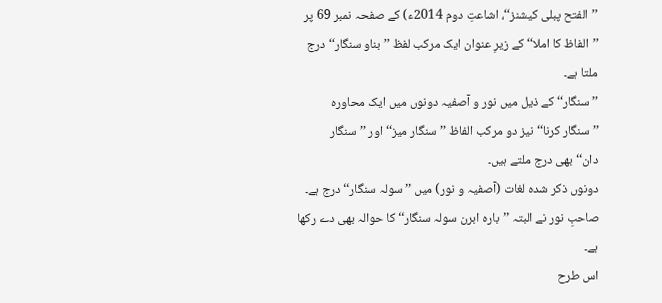’’الفتح پبلی کیشنز‘‘، اشاعتِ دوم 2014ء) کے صفحہ نمبر 69 پر ’’الفاظ کا املا‘‘ کے زیرِ عنوان ایک مرکب لفظ ’’بناو سنگار‘‘ درج ملتا ہے۔
’’سنگار‘‘ کے ذیل میں نور و آصفیہ دونوں میں ایک محاورہ ’’سنگار کرنا‘‘ نیز دو مرکب الفاظ ’’سنگار میز‘‘ اور ’’سنگار دان‘‘بھی درج ملتے ہیں۔
دونوں ذکر شدہ لغات (آصفیہ و نور) میں ’’سولہ سنگار‘‘ درج ہے۔ صاحبِ نور نے البتہ ’’بارہ ابرن سولہ سنگار‘‘ کا حوالہ بھی دے رکھا ہے۔
اس طرح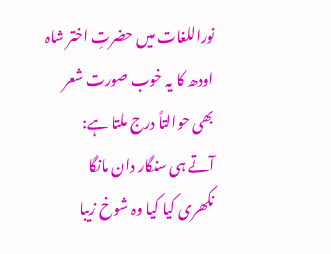نوراللغات میں حضرتِ اختر شاہ اودھ کا یہ خوب صورت شعر بھی حوالتاً درج ملتا ہے:
آتے ہی سنگار دان مانگا
نکھری کیا کیا وہ شوخ زیبا